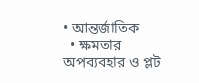• আন্তর্জাতিক
  • ক্ষমতার অপব্যবহার ও প্লট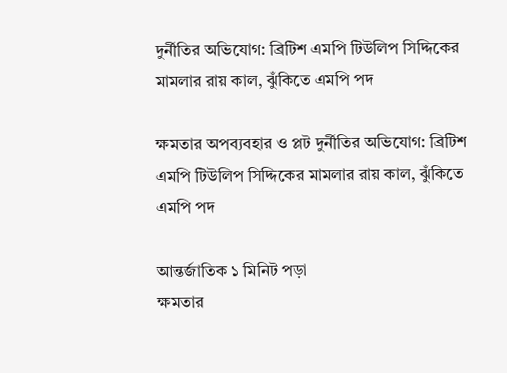দুর্নীতির অভিযোগ: ব্রিটিশ এমপি টিউলিপ সিদ্দিকের মামলার রায় কাল, ঝুঁকিতে এমপি পদ

ক্ষমতার অপব্যবহার ও প্লট দুর্নীতির অভিযোগ: ব্রিটিশ এমপি টিউলিপ সিদ্দিকের মামলার রায় কাল, ঝুঁকিতে এমপি পদ

আন্তর্জাতিক ১ মিনিট পড়া
ক্ষমতার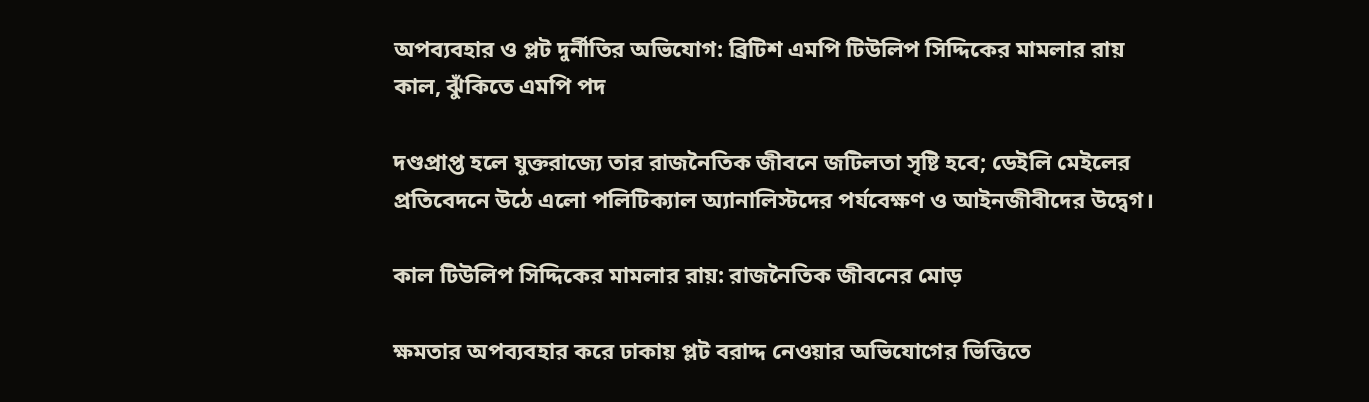অপব্যবহার ও প্লট দুর্নীতির অভিযোগ: ব্রিটিশ এমপি টিউলিপ সিদ্দিকের মামলার রায় কাল, ঝুঁকিতে এমপি পদ

দণ্ডপ্রাপ্ত হলে যুক্তরাজ্যে তার রাজনৈতিক জীবনে জটিলতা সৃষ্টি হবে; ডেইলি মেইলের প্রতিবেদনে উঠে এলো পলিটিক্যাল অ্যানালিস্টদের পর্যবেক্ষণ ও আইনজীবীদের উদ্বেগ।

কাল টিউলিপ সিদ্দিকের মামলার রায়: রাজনৈতিক জীবনের মোড়

ক্ষমতার অপব্যবহার করে ঢাকায় প্লট বরাদ্দ নেওয়ার অভিযোগের ভিত্তিতে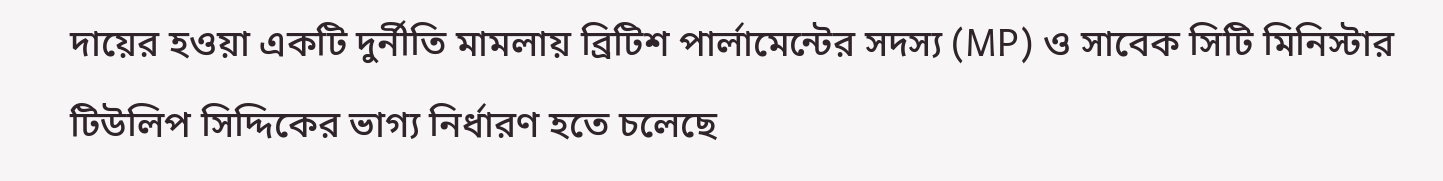দায়ের হওয়া একটি দুর্নীতি মামলায় ব্রিটিশ পার্লামেন্টের সদস্য (MP) ও সাবেক সিটি মিনিস্টার টিউলিপ সিদ্দিকের ভাগ্য নির্ধারণ হতে চলেছে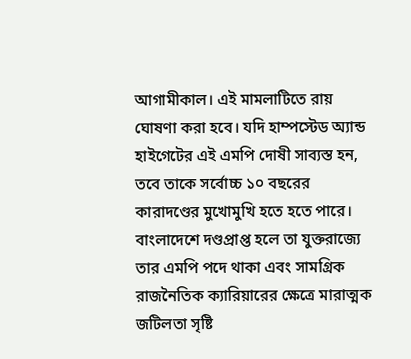আগামীকাল। এই মামলাটিতে রায় ঘোষণা করা হবে। যদি হাম্পস্টেড অ্যান্ড হাইগেটের এই এমপি দোষী সাব্যস্ত হন, তবে তাকে সর্বোচ্চ ১০ বছরের কারাদণ্ডের মুখোমুখি হতে হতে পারে। বাংলাদেশে দণ্ডপ্রাপ্ত হলে তা যুক্তরাজ্যে তার এমপি পদে থাকা এবং সামগ্রিক রাজনৈতিক ক্যারিয়ারের ক্ষেত্রে মারাত্মক জটিলতা সৃষ্টি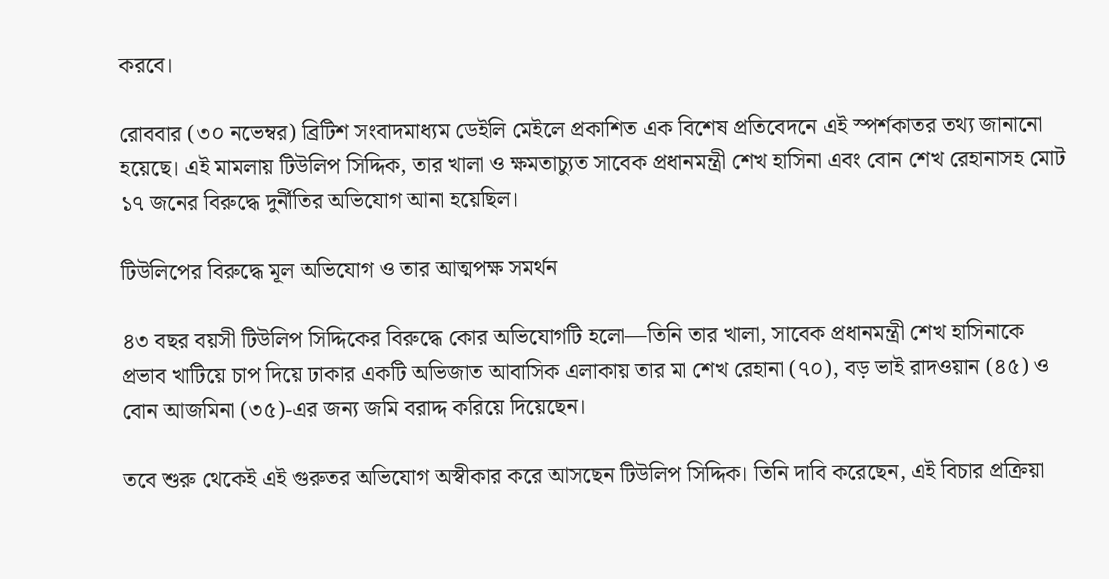করবে।

রোববার (৩০ নভেম্বর) ব্রিটিশ সংবাদমাধ্যম ডেইলি মেইলে প্রকাশিত এক বিশেষ প্রতিবেদনে এই স্পর্শকাতর তথ্য জানানো হয়েছে। এই মামলায় টিউলিপ সিদ্দিক, তার খালা ও ক্ষমতাচ্যুত সাবেক প্রধানমন্ত্রী শেখ হাসিনা এবং বোন শেখ রেহানাসহ মোট ১৭ জনের বিরুদ্ধে দুর্নীতির অভিযোগ আনা হয়েছিল।

টিউলিপের বিরুদ্ধে মূল অভিযোগ ও তার আত্মপক্ষ সমর্থন

৪৩ বছর বয়সী টিউলিপ সিদ্দিকের বিরুদ্ধে কোর অভিযোগটি হলো—তিনি তার খালা, সাবেক প্রধানমন্ত্রী শেখ হাসিনাকে প্রভাব খাটিয়ে চাপ দিয়ে ঢাকার একটি অভিজাত আবাসিক এলাকায় তার মা শেখ রেহানা (৭০), বড় ভাই রাদওয়ান (৪৫) ও বোন আজমিনা (৩৫)-এর জন্য জমি বরাদ্দ করিয়ে দিয়েছেন।

তবে শুরু থেকেই এই গুরুতর অভিযোগ অস্বীকার করে আসছেন টিউলিপ সিদ্দিক। তিনি দাবি করেছেন, এই বিচার প্রক্রিয়া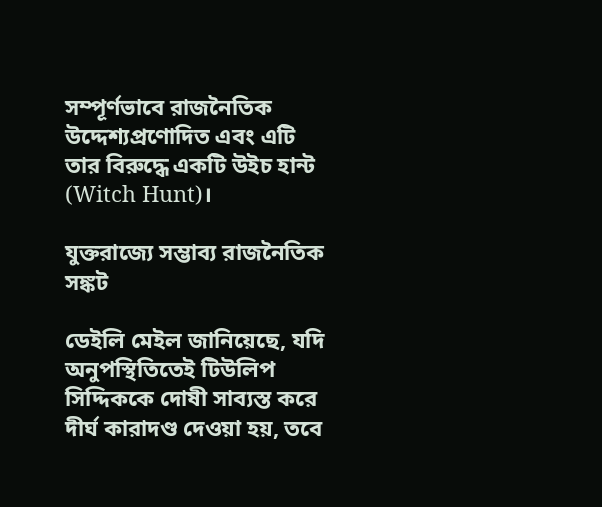সম্পূর্ণভাবে রাজনৈতিক উদ্দেশ্যপ্রণোদিত এবং এটি তার বিরুদ্ধে একটি উইচ হান্ট (Witch Hunt)।

যুক্তরাজ্যে সম্ভাব্য রাজনৈতিক সঙ্কট

ডেইলি মেইল জানিয়েছে, যদি অনুপস্থিতিতেই টিউলিপ সিদ্দিককে দোষী সাব্যস্ত করে দীর্ঘ কারাদণ্ড দেওয়া হয়, তবে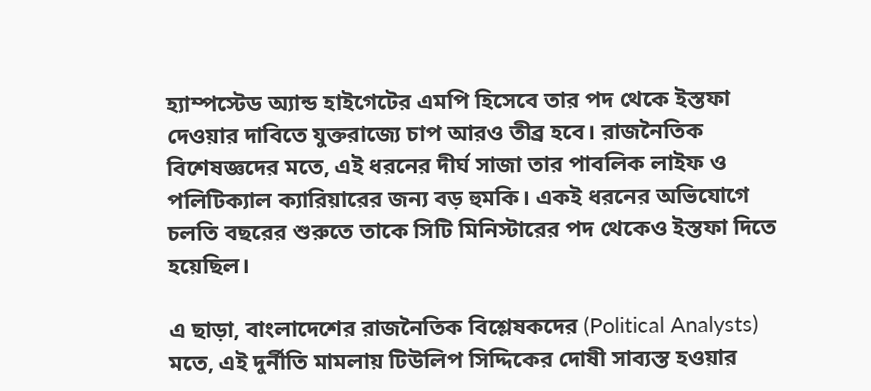হ্যাম্পস্টেড অ্যান্ড হাইগেটের এমপি হিসেবে তার পদ থেকে ইস্তফা দেওয়ার দাবিতে যুক্তরাজ্যে চাপ আরও তীব্র হবে। রাজনৈতিক বিশেষজ্ঞদের মতে, এই ধরনের দীর্ঘ সাজা তার পাবলিক লাইফ ও পলিটিক্যাল ক্যারিয়ারের জন্য বড় হুমকি। একই ধরনের অভিযোগে চলতি বছরের শুরুতে তাকে সিটি মিনিস্টারের পদ থেকেও ইস্তফা দিতে হয়েছিল।

এ ছাড়া, বাংলাদেশের রাজনৈতিক বিশ্লেষকদের (Political Analysts) মতে, এই দুর্নীতি মামলায় টিউলিপ সিদ্দিকের দোষী সাব্যস্ত হওয়ার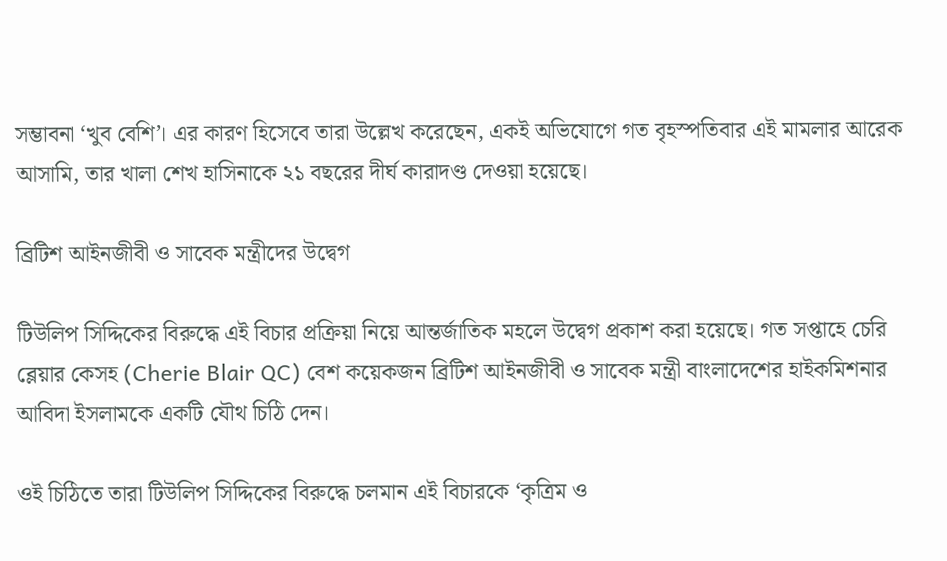সম্ভাবনা ‘খুব বেশি’। এর কারণ হিসেবে তারা উল্লেখ করেছেন, একই অভিযোগে গত বৃহস্পতিবার এই মামলার আরেক আসামি, তার খালা শেখ হাসিনাকে ২১ বছরের দীর্ঘ কারাদণ্ড দেওয়া হয়েছে।

ব্রিটিশ আইনজীবী ও সাবেক মন্ত্রীদের উদ্বেগ

টিউলিপ সিদ্দিকের বিরুদ্ধে এই বিচার প্রক্রিয়া নিয়ে আন্তর্জাতিক মহলে উদ্বেগ প্রকাশ করা হয়েছে। গত সপ্তাহে চেরি ব্লেয়ার কেসহ (Cherie Blair QC) বেশ কয়েকজন ব্রিটিশ আইনজীবী ও সাবেক মন্ত্রী বাংলাদেশের হাইকমিশনার আবিদা ইসলামকে একটি যৌথ চিঠি দেন।

ওই চিঠিতে তারা টিউলিপ সিদ্দিকের বিরুদ্ধে চলমান এই বিচারকে ‘কৃত্রিম ও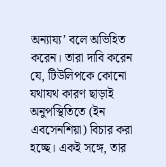অন্যায্য’ বলে অভিহিত করেন। তারা দাবি করেন যে, টিউলিপকে কোনো যথাযথ কারণ ছাড়াই অনুপস্থিতিতে (ইন এবসেনশিয়া) বিচার করা হচ্ছে। একই সঙ্গে, তার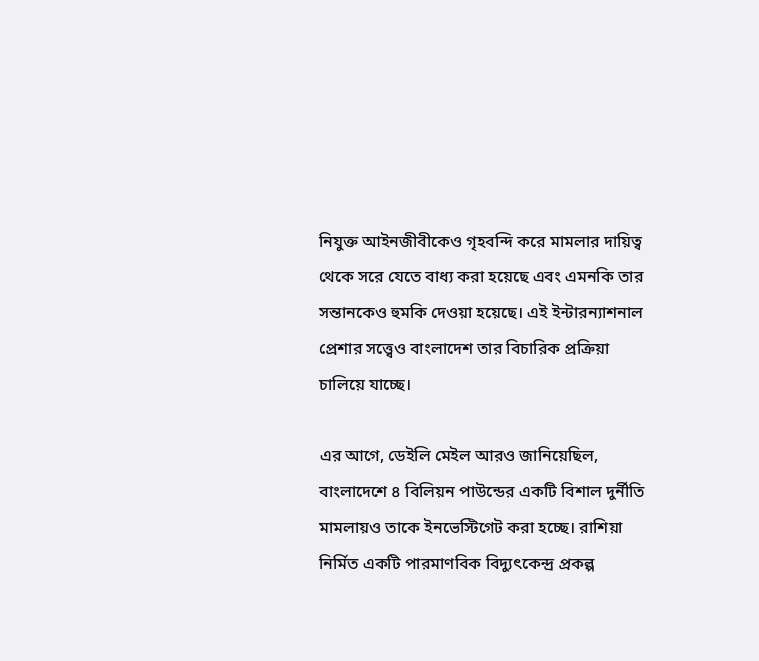নিযুক্ত আইনজীবীকেও গৃহবন্দি করে মামলার দায়িত্ব থেকে সরে যেতে বাধ্য করা হয়েছে এবং এমনকি তার সন্তানকেও হুমকি দেওয়া হয়েছে। এই ইন্টারন্যাশনাল প্রেশার সত্ত্বেও বাংলাদেশ তার বিচারিক প্রক্রিয়া চালিয়ে যাচ্ছে।

এর আগে, ডেইলি মেইল আরও জানিয়েছিল, বাংলাদেশে ৪ বিলিয়ন পাউন্ডের একটি বিশাল দুর্নীতি মামলায়ও তাকে ইনভেস্টিগেট করা হচ্ছে। রাশিয়া নির্মিত একটি পারমাণবিক বিদ্যুৎকেন্দ্র প্রকল্প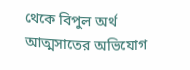থেকে বিপুল অর্থ আত্মসাতের অভিযোগ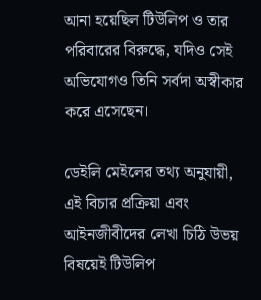আনা হয়েছিল টিউলিপ ও তার পরিবারের বিরুদ্ধে, যদিও সেই অভিযোগও তিনি সর্বদা অস্বীকার করে এসেছেন।

ডেইলি মেইলের তথ্য অনুযায়ী, এই বিচার প্রক্রিয়া এবং আইনজীবীদের লেখা চিঠি উভয় বিষয়েই টিউলিপ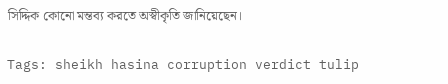সিদ্দিক কোনো মন্তব্য করতে অস্বীকৃতি জানিয়েছেন।

Tags: sheikh hasina corruption verdict tulip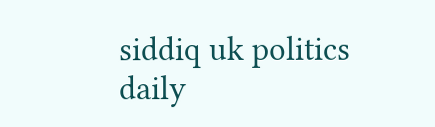siddiq uk politics daily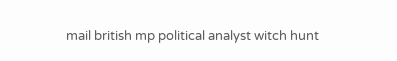mail british mp political analyst witch hunt